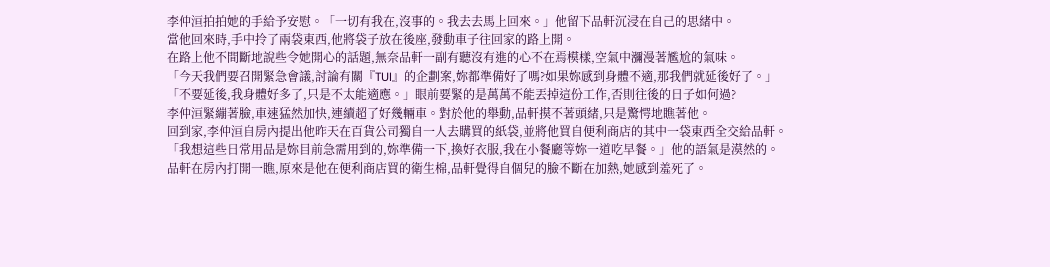李仲洹拍拍她的手給予安慰。「一切有我在,沒事的。我去去馬上回來。」他留下品軒沉浸在自己的思緒中。
當他回來時,手中拎了兩袋東西,他將袋子放在後座,發動車子往回家的路上開。
在路上他不間斷地說些令她開心的話題,無奈品軒一副有聽沒有進的心不在焉模樣,空氣中瀰漫著尷尬的氣味。
「今天我們要召開緊急會議,討論有關『TUI』的企劃案,妳都準備好了嗎?如果妳感到身體不適,那我們就延後好了。」
「不要延後,我身體好多了,只是不太能適應。」眼前要緊的是萬萬不能丟掉這份工作,否則往後的日子如何過?
李仲洹緊繃著臉,車速猛然加快,連續超了好幾輛車。對於他的舉動,品軒摸不著頭緒,只是驚愕地瞧著他。
回到家,李仲洹自房內提出他昨天在百貨公司獨自一人去購買的紙袋,並將他買自便利商店的其中一袋東西全交給品軒。
「我想這些日常用品是妳目前急需用到的,妳準備一下,換好衣服,我在小餐廳等妳一道吃早餐。」他的語氣是漠然的。
品軒在房內打開一瞧,原來是他在便利商店買的衛生棉,品軒覺得自個兒的臉不斷在加熱,她感到羞死了。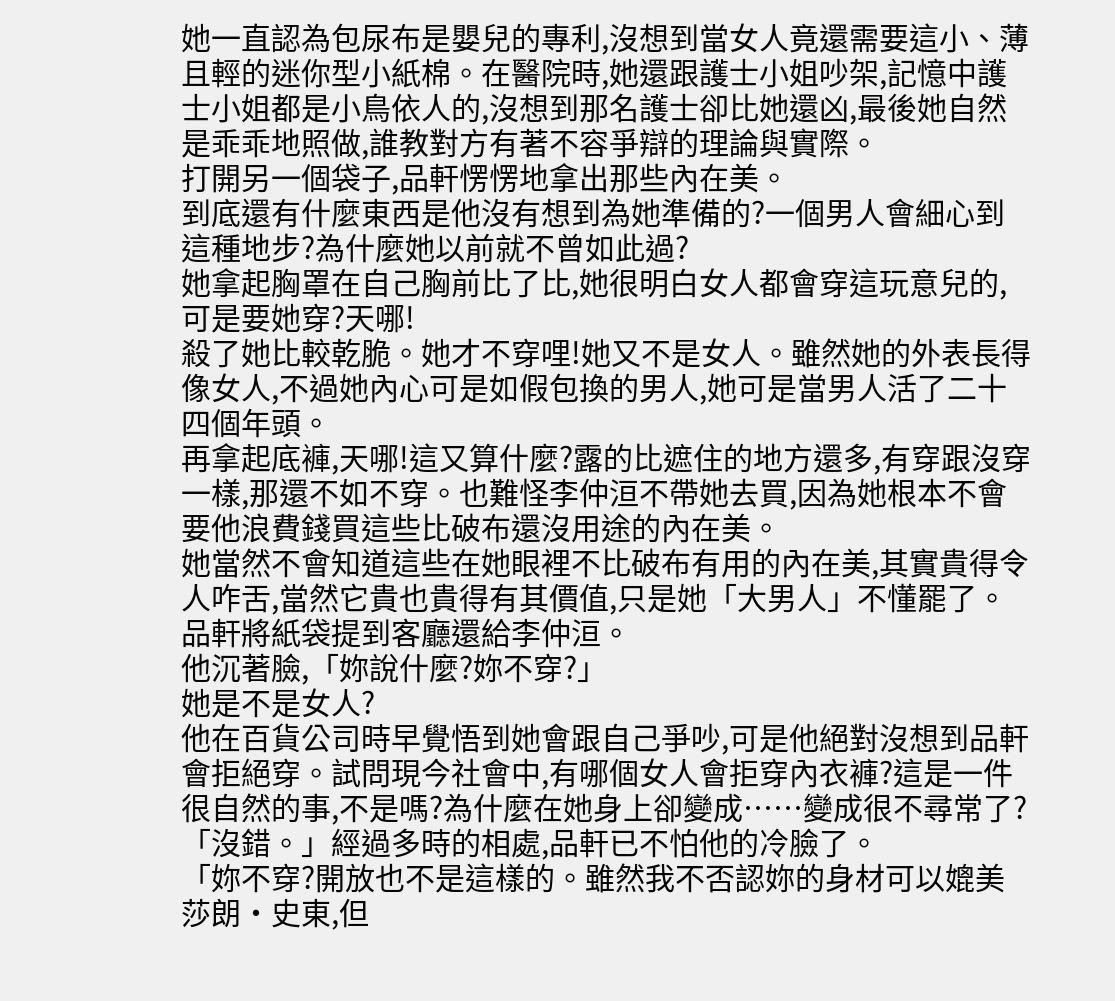她一直認為包尿布是嬰兒的專利,沒想到當女人竟還需要這小、薄且輕的迷你型小紙棉。在醫院時,她還跟護士小姐吵架,記憶中護士小姐都是小鳥依人的,沒想到那名護士卻比她還凶,最後她自然是乖乖地照做,誰教對方有著不容爭辯的理論與實際。
打開另一個袋子,品軒愣愣地拿出那些內在美。
到底還有什麼東西是他沒有想到為她準備的?一個男人會細心到這種地步?為什麼她以前就不曾如此過?
她拿起胸罩在自己胸前比了比,她很明白女人都會穿這玩意兒的,可是要她穿?天哪!
殺了她比較乾脆。她才不穿哩!她又不是女人。雖然她的外表長得像女人,不過她內心可是如假包換的男人,她可是當男人活了二十四個年頭。
再拿起底褲,天哪!這又算什麼?露的比遮住的地方還多,有穿跟沒穿一樣,那還不如不穿。也難怪李仲洹不帶她去買,因為她根本不會要他浪費錢買這些比破布還沒用途的內在美。
她當然不會知道這些在她眼裡不比破布有用的內在美,其實貴得令人咋舌,當然它貴也貴得有其價值,只是她「大男人」不懂罷了。
品軒將紙袋提到客廳還給李仲洹。
他沉著臉,「妳說什麼?妳不穿?」
她是不是女人?
他在百貨公司時早覺悟到她會跟自己爭吵,可是他絕對沒想到品軒會拒絕穿。試問現今社會中,有哪個女人會拒穿內衣褲?這是一件很自然的事,不是嗎?為什麼在她身上卻變成……變成很不尋常了?
「沒錯。」經過多時的相處,品軒已不怕他的冷臉了。
「妳不穿?開放也不是這樣的。雖然我不否認妳的身材可以媲美莎朗·史東,但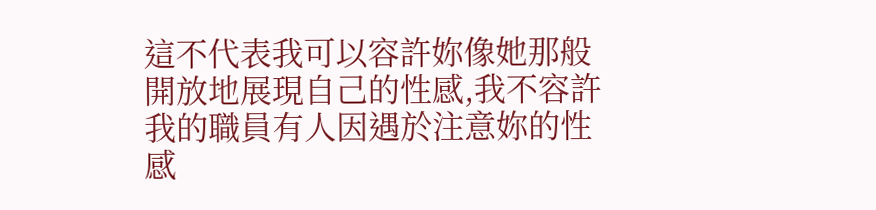這不代表我可以容許妳像她那般開放地展現自己的性感,我不容許我的職員有人因遇於注意妳的性感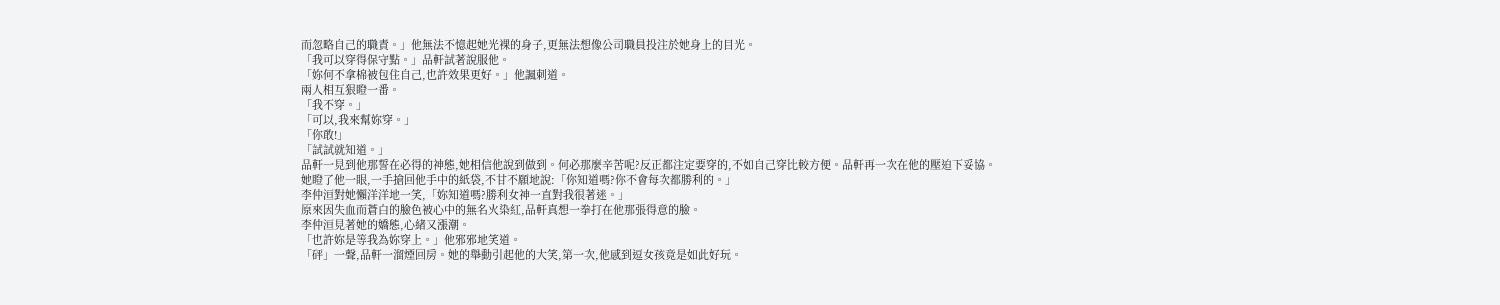而忽略自己的職責。」他無法不憶起她光裸的身子,更無法想像公司職員投注於她身上的目光。
「我可以穿得保守點。」品軒試著說服他。
「妳何不拿棉被包住自己,也許效果更好。」他諷刺道。
兩人相互狠瞪一番。
「我不穿。」
「可以,我來幫妳穿。」
「你敢!」
「試試就知道。」
品軒一見到他那誓在必得的神態,她相信他說到做到。何必那麼辛苦呢?反正都注定要穿的,不如自己穿比較方便。品軒再一次在他的壓迫下妥協。
她瞪了他一眼,一手搶回他手中的紙袋,不甘不願地說:「你知道嗎?你不會每次都勝利的。」
李仲洹對她懶洋洋地一笑,「妳知道嗎?勝利女神一直對我很著迷。」
原來因失血而蒼白的臉色被心中的無名火染紅,品軒真想一拳打在他那張得意的臉。
李仲洹見著她的嬌態,心緒又漲潮。
「也許妳是等我為妳穿上。」他邪邪地笑道。
「砰」一聲,品軒一溜煙回房。她的舉動引起他的大笑,第一次,他感到逗女孩竟是如此好玩。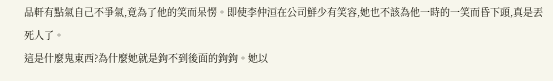品軒有點氣自己不爭氣,竟為了他的笑而呆愣。即使李仲洹在公司鮮少有笑容,她也不該為他一時的一笑而昏下頭,真是丟死人了。
這是什麼鬼東西?為什麼她就是鉤不到後面的鉤鉤。她以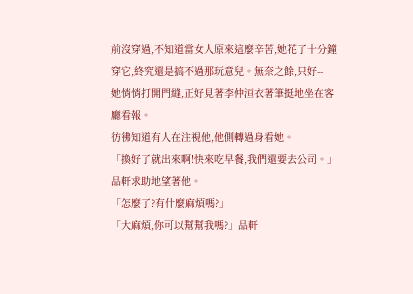前沒穿過,不知道當女人原來這麼辛苦,她花了十分鐘穿它,終究還是搞不過那玩意兒。無奈之餘,只好--
她悄悄打開門縫,正好見著李仲洹衣著筆挺地坐在客廳看報。
彷彿知道有人在注視他,他側轉過身看她。
「換好了就出來啊!快來吃早餐,我們還要去公司。」
品軒求助地望著他。
「怎麼了?有什麼麻煩嗎?」
「大麻煩,你可以幫幫我嗎?」品軒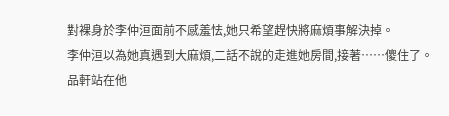對裸身於李仲洹面前不感羞怯,她只希望趕快將麻煩事解決掉。
李仲洹以為她真遇到大麻煩,二話不說的走進她房間,接著……傻住了。
品軒站在他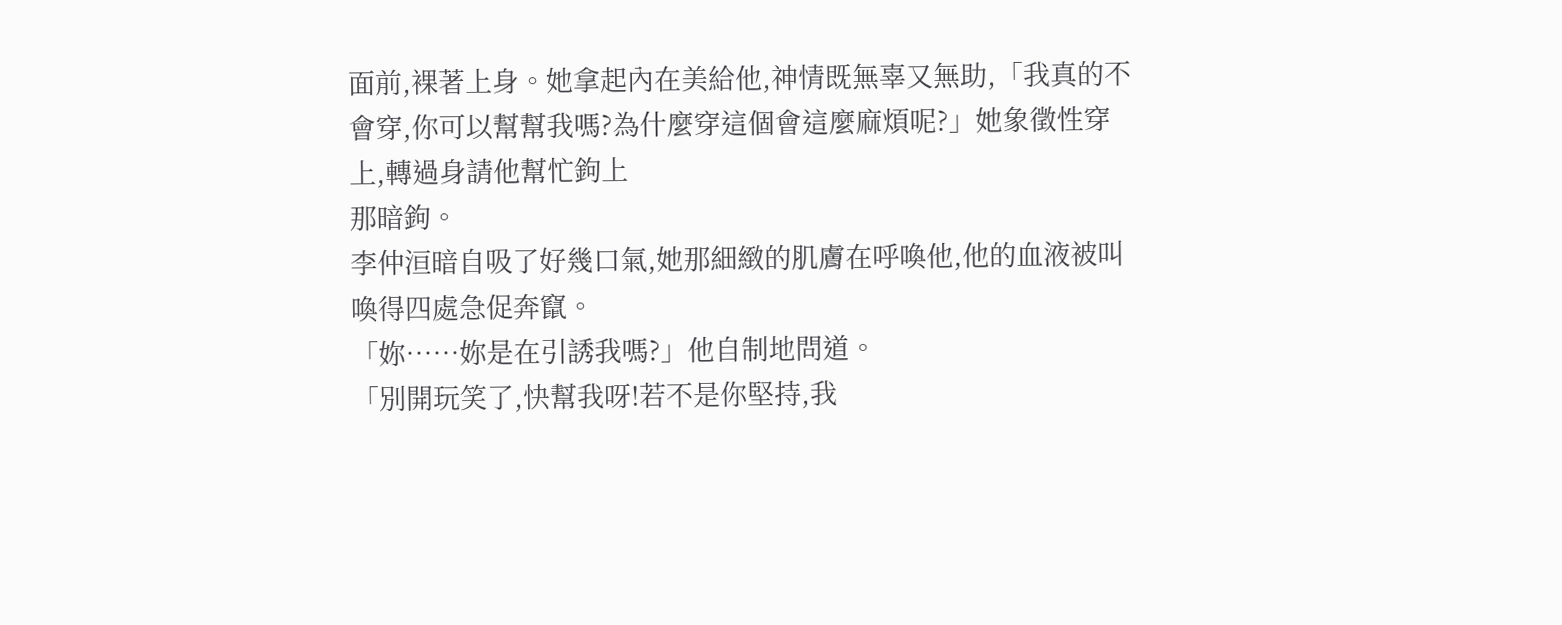面前,裸著上身。她拿起內在美給他,神情既無辜又無助,「我真的不會穿,你可以幫幫我嗎?為什麼穿這個會這麼麻煩呢?」她象徵性穿上,轉過身請他幫忙鉤上
那暗鉤。
李仲洹暗自吸了好幾口氣,她那細緻的肌膚在呼喚他,他的血液被叫喚得四處急促奔竄。
「妳……妳是在引誘我嗎?」他自制地問道。
「別開玩笑了,快幫我呀!若不是你堅持,我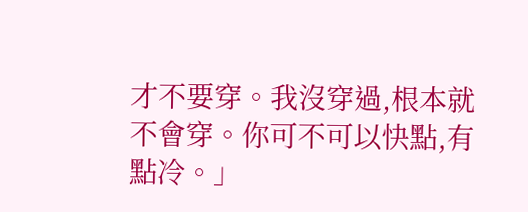才不要穿。我沒穿過,根本就不會穿。你可不可以快點,有點冷。」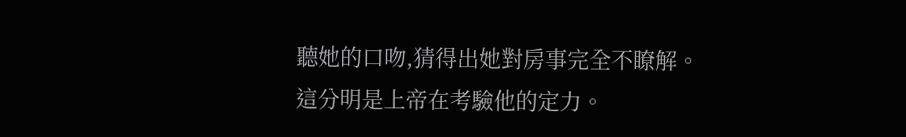聽她的口吻,猜得出她對房事完全不瞭解。
這分明是上帝在考驗他的定力。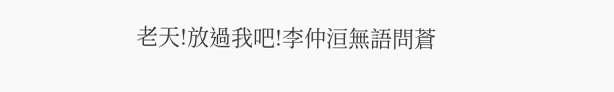老天!放過我吧!李仲洹無語問蒼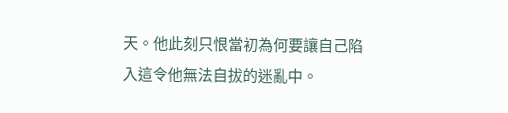天。他此刻只恨當初為何要讓自己陷入這令他無法自拔的迷亂中。